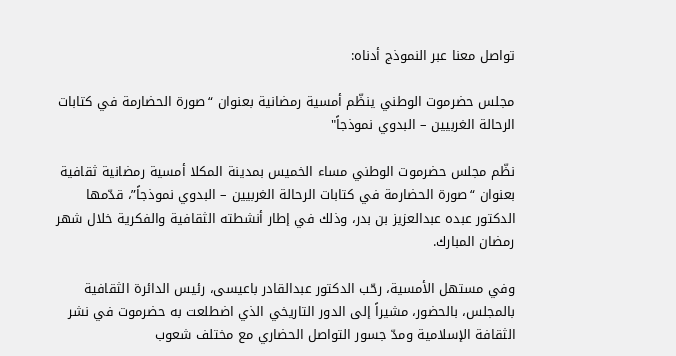تواصل معنا عبر النموذج أدناه:

مجلس حضرموت الوطني ينظّم أمسية رمضانية بعنوان “صورة الحضارمة في كتابات الرحالة الغربيين – البدوي نموذجاً"

نظّم مجلس حضرموت الوطني مساء الخميس بمدينة المكلا أمسية رمضانية ثقافية بعنوان “صورة الحضارمة في كتابات الرحالة الغربيين – البدوي نموذجاً”، قدّمها الدكتور عبده عبدالعزيز بن بدر، وذلك في إطار أنشطته الثقافية والفكرية خلال شهر رمضان المبارك.

وفي مستهل الأمسية، رحّب الدكتور عبدالقادر باعيسى، رئيس الدائرة الثقافية بالمجلس، بالحضور، مشيراً إلى الدور التاريخي الذي اضطلعت به حضرموت في نشر الثقافة الإسلامية ومدّ جسور التواصل الحضاري مع مختلف شعوب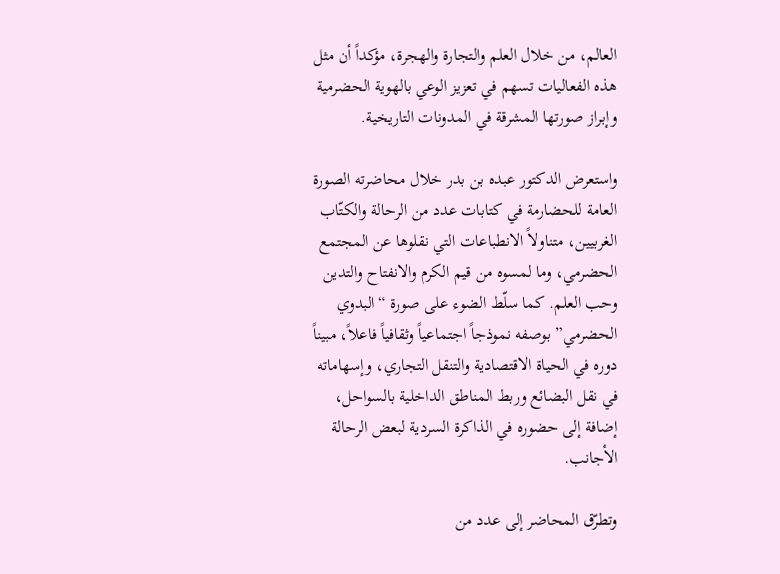العالم، من خلال العلم والتجارة والهجرة، مؤكداً أن مثل هذه الفعاليات تسهم في تعزيز الوعي بالهوية الحضرمية وإبراز صورتها المشرقة في المدونات التاريخية.

واستعرض الدكتور عبده بن بدر خلال محاضرته الصورة العامة للحضارمة في كتابات عدد من الرحالة والكتّاب الغربيين، متناولاً الانطباعات التي نقلوها عن المجتمع الحضرمي، وما لمسوه من قيم الكرم والانفتاح والتدين وحب العلم. كما سلّط الضوء على صورة “البدوي الحضرمي” بوصفه نموذجاً اجتماعياً وثقافياً فاعلاً، مبيناً دوره في الحياة الاقتصادية والتنقل التجاري، وإسهاماته في نقل البضائع وربط المناطق الداخلية بالسواحل، إضافة إلى حضوره في الذاكرة السردية لبعض الرحالة الأجانب.

وتطرّق المحاضر إلى عدد من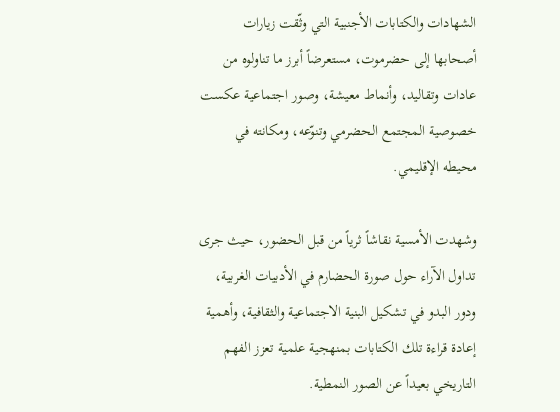الشهادات والكتابات الأجنبية التي وثّقت زيارات أصحابها إلى حضرموت، مستعرضاً أبرز ما تناولوه من عادات وتقاليد، وأنماط معيشة، وصور اجتماعية عكست خصوصية المجتمع الحضرمي وتنوّعه، ومكانته في محيطه الإقليمي.

وشهدت الأمسية نقاشاً ثرياً من قبل الحضور، حيث جرى تداول الآراء حول صورة الحضارم في الأدبيات الغربية، ودور البدو في تشكيل البنية الاجتماعية والثقافية، وأهمية إعادة قراءة تلك الكتابات بمنهجية علمية تعزز الفهم التاريخي بعيداً عن الصور النمطية.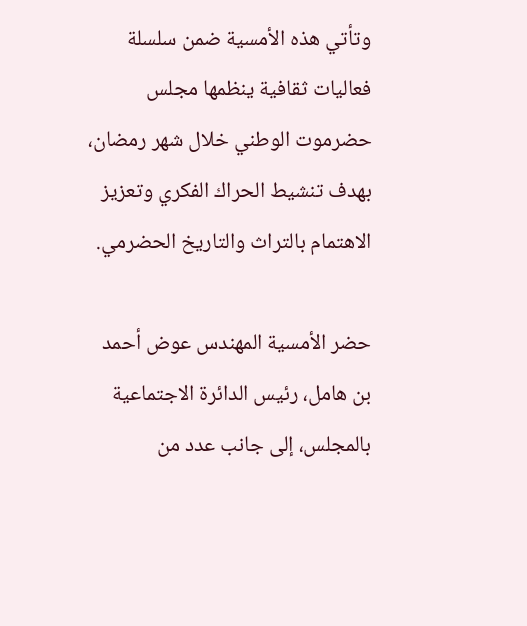وتأتي هذه الأمسية ضمن سلسلة فعاليات ثقافية ينظمها مجلس حضرموت الوطني خلال شهر رمضان، بهدف تنشيط الحراك الفكري وتعزيز الاهتمام بالتراث والتاريخ الحضرمي.

حضر الأمسية المهندس عوض أحمد بن هامل، رئيس الدائرة الاجتماعية بالمجلس، إلى جانب عدد من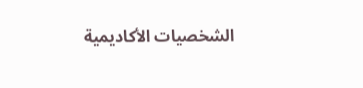الشخصيات الأكاديمية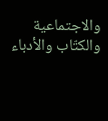والاجتماعية والكتّاب والأدباء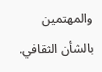والمهتمين بالشأن الثقافي.